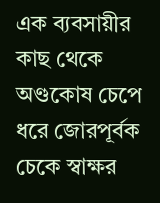এক ব্যবসায়ীর কাছ থেকে অণ্ডকোষ চেপে ধরে জোরপূর্বক চেকে স্বাক্ষর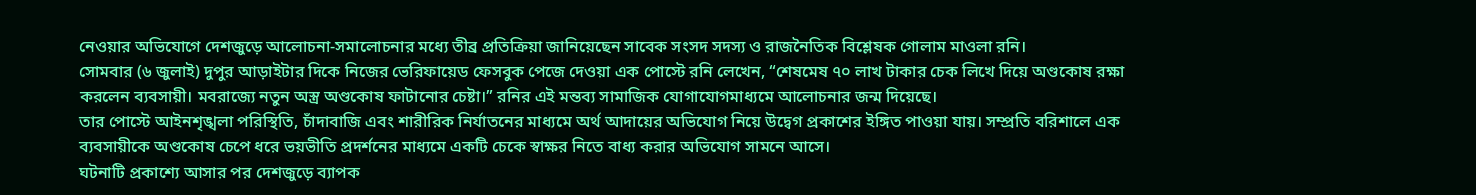নেওয়ার অভিযোগে দেশজুড়ে আলোচনা-সমালোচনার মধ্যে তীব্র প্রতিক্রিয়া জানিয়েছেন সাবেক সংসদ সদস্য ও রাজনৈতিক বিশ্লেষক গোলাম মাওলা রনি।
সোমবার (৬ জুলাই) দুপুর আড়াইটার দিকে নিজের ভেরিফায়েড ফেসবুক পেজে দেওয়া এক পোস্টে রনি লেখেন, “শেষমেষ ৭০ লাখ টাকার চেক লিখে দিয়ে অণ্ডকোষ রক্ষা করলেন ব্যবসায়ী। মবরাজ্যে নতুন অস্ত্র অণ্ডকোষ ফাটানোর চেষ্টা।” রনির এই মন্তব্য সামাজিক যোগাযোগমাধ্যমে আলোচনার জন্ম দিয়েছে।
তার পোস্টে আইনশৃঙ্খলা পরিস্থিতি, চাঁদাবাজি এবং শারীরিক নির্যাতনের মাধ্যমে অর্থ আদায়ের অভিযোগ নিয়ে উদ্বেগ প্রকাশের ইঙ্গিত পাওয়া যায়। সম্প্রতি বরিশালে এক ব্যবসায়ীকে অণ্ডকোষ চেপে ধরে ভয়ভীতি প্রদর্শনের মাধ্যমে একটি চেকে স্বাক্ষর নিতে বাধ্য করার অভিযোগ সামনে আসে।
ঘটনাটি প্রকাশ্যে আসার পর দেশজুড়ে ব্যাপক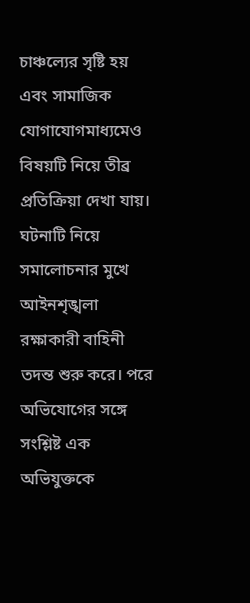চাঞ্চল্যের সৃষ্টি হয় এবং সামাজিক যোগাযোগমাধ্যমেও বিষয়টি নিয়ে তীব্র প্রতিক্রিয়া দেখা যায়। ঘটনাটি নিয়ে সমালোচনার মুখে আইনশৃঙ্খলা রক্ষাকারী বাহিনী তদন্ত শুরু করে। পরে অভিযোগের সঙ্গে সংশ্লিষ্ট এক অভিযুক্তকে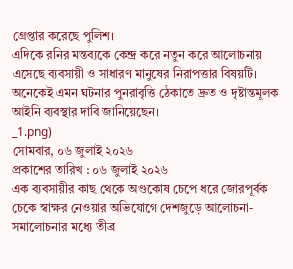গ্রেপ্তার করেছে পুলিশ।
এদিকে রনির মন্তব্যকে কেন্দ্র করে নতুন করে আলোচনায় এসেছে ব্যবসায়ী ও সাধারণ মানুষের নিরাপত্তার বিষয়টি। অনেকেই এমন ঘটনার পুনরাবৃত্তি ঠেকাতে দ্রুত ও দৃষ্টান্তমূলক আইনি ব্যবস্থার দাবি জানিয়েছেন।
_1.png)
সোমবার, ০৬ জুলাই ২০২৬
প্রকাশের তারিখ : ০৬ জুলাই ২০২৬
এক ব্যবসায়ীর কাছ থেকে অণ্ডকোষ চেপে ধরে জোরপূর্বক চেকে স্বাক্ষর নেওয়ার অভিযোগে দেশজুড়ে আলোচনা-সমালোচনার মধ্যে তীব্র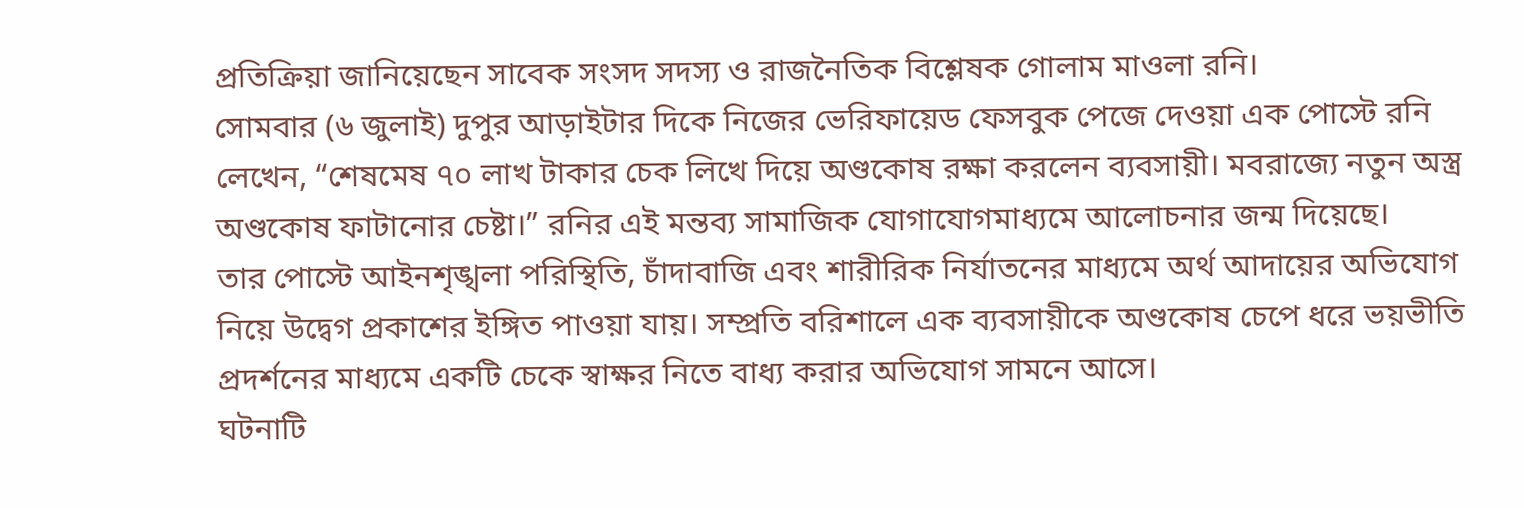প্রতিক্রিয়া জানিয়েছেন সাবেক সংসদ সদস্য ও রাজনৈতিক বিশ্লেষক গোলাম মাওলা রনি।
সোমবার (৬ জুলাই) দুপুর আড়াইটার দিকে নিজের ভেরিফায়েড ফেসবুক পেজে দেওয়া এক পোস্টে রনি লেখেন, “শেষমেষ ৭০ লাখ টাকার চেক লিখে দিয়ে অণ্ডকোষ রক্ষা করলেন ব্যবসায়ী। মবরাজ্যে নতুন অস্ত্র অণ্ডকোষ ফাটানোর চেষ্টা।” রনির এই মন্তব্য সামাজিক যোগাযোগমাধ্যমে আলোচনার জন্ম দিয়েছে।
তার পোস্টে আইনশৃঙ্খলা পরিস্থিতি, চাঁদাবাজি এবং শারীরিক নির্যাতনের মাধ্যমে অর্থ আদায়ের অভিযোগ নিয়ে উদ্বেগ প্রকাশের ইঙ্গিত পাওয়া যায়। সম্প্রতি বরিশালে এক ব্যবসায়ীকে অণ্ডকোষ চেপে ধরে ভয়ভীতি প্রদর্শনের মাধ্যমে একটি চেকে স্বাক্ষর নিতে বাধ্য করার অভিযোগ সামনে আসে।
ঘটনাটি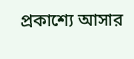প্রকাশ্যে আসার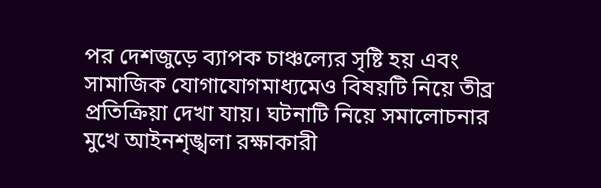পর দেশজুড়ে ব্যাপক চাঞ্চল্যের সৃষ্টি হয় এবং সামাজিক যোগাযোগমাধ্যমেও বিষয়টি নিয়ে তীব্র প্রতিক্রিয়া দেখা যায়। ঘটনাটি নিয়ে সমালোচনার মুখে আইনশৃঙ্খলা রক্ষাকারী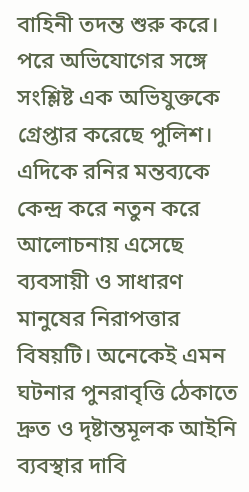বাহিনী তদন্ত শুরু করে। পরে অভিযোগের সঙ্গে সংশ্লিষ্ট এক অভিযুক্তকে গ্রেপ্তার করেছে পুলিশ।
এদিকে রনির মন্তব্যকে কেন্দ্র করে নতুন করে আলোচনায় এসেছে ব্যবসায়ী ও সাধারণ মানুষের নিরাপত্তার বিষয়টি। অনেকেই এমন ঘটনার পুনরাবৃত্তি ঠেকাতে দ্রুত ও দৃষ্টান্তমূলক আইনি ব্যবস্থার দাবি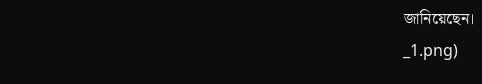জানিয়েছেন।
_1.png)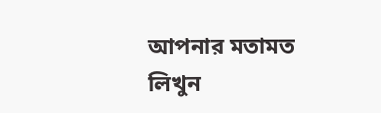আপনার মতামত লিখুন